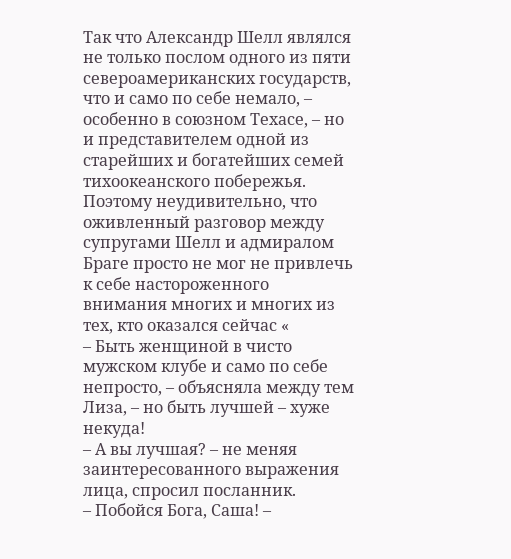Так что Александр Шелл являлся не только послом одного из пяти североамериканских государств, что и само по себе немало, – особенно в союзном Техасе, – но и представителем одной из старейших и богатейших семей тихоокеанского побережья. Поэтому неудивительно, что оживленный разговор между супругами Шелл и адмиралом Браге просто не мог не привлечь к себе настороженного внимания многих и многих из тех, кто оказался сейчас «
– Быть женщиной в чисто мужском клубе и само по себе непросто, – объясняла между тем Лиза, – но быть лучшей – хуже некуда!
– А вы лучшая? – не меняя заинтересованного выражения лица, спросил посланник.
– Побойся Бога, Саша! –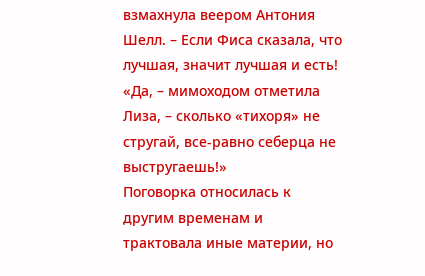взмахнула веером Антония Шелл. – Если Фиса сказала, что лучшая, значит лучшая и есть!
«Да, – мимоходом отметила Лиза, – сколько «тихоря» не стругай, все-равно себерца не выстругаешь!»
Поговорка относилась к другим временам и трактовала иные материи, но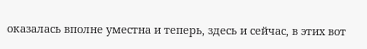оказалась вполне уместна и теперь, здесь и сейчас, в этих вот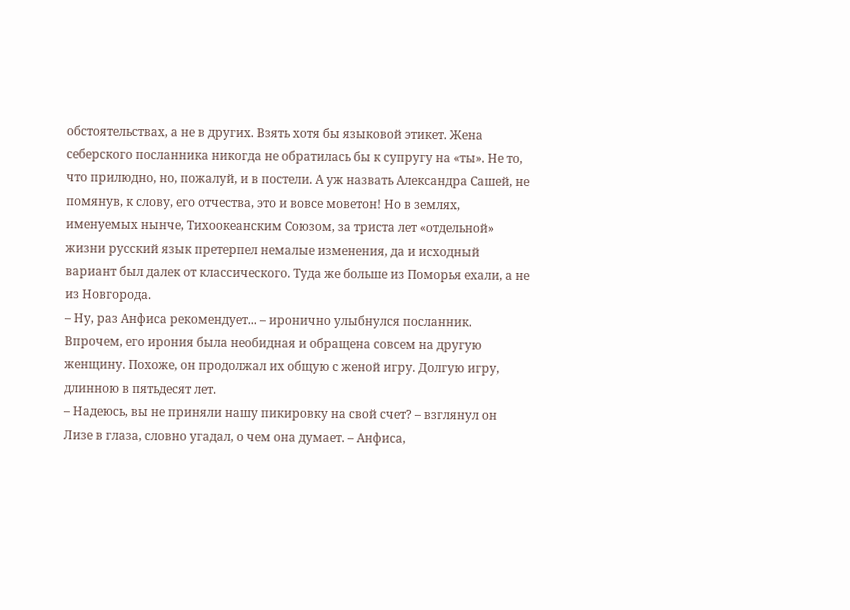обстоятельствах, а не в других. Взять хотя бы языковой этикет. Жена себерского посланника никогда не обратилась бы к супругу на «ты». Не то, что прилюдно, но, пожалуй, и в постели. А уж назвать Александра Сашей, не помянув, к слову, его отчества, это и вовсе моветон! Но в землях, именуемых нынче, Тихоокеанским Союзом, за триста лет «отдельной» жизни русский язык претерпел немалые изменения, да и исходный вариант был далек от классического. Туда же больше из Поморья ехали, а не из Новгорода.
– Ну, раз Анфиса рекомендует... – иронично улыбнулся посланник. Впрочем, его ирония была необидная и обращена совсем на другую женщину. Похоже, он продолжал их общую с женой игру. Долгую игру, длинною в пятьдесят лет.
– Надеюсь, вы не приняли нашу пикировку на свой счет? – взглянул он Лизе в глаза, словно угадал, о чем она думает. – Анфиса,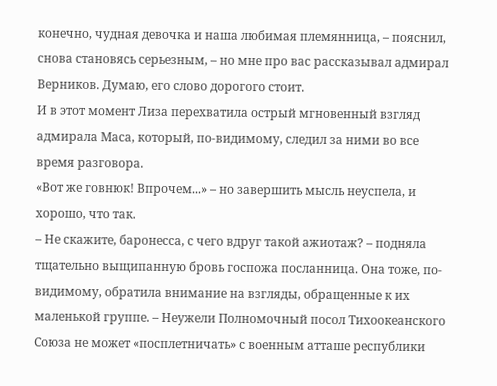конечно, чудная девочка и наша любимая племянница, – пояснил, снова становясь серьезным, – но мне про вас рассказывал адмирал Верников. Думаю, его слово дорогого стоит.
И в этот момент Лиза перехватила острый мгновенный взгляд адмирала Маса, который, по-видимому, следил за ними во все время разговора.
«Вот же говнюк! Впрочем...» – но завершить мысль неуспела, и хорошо, что так.
– Не скажите, баронесса, с чего вдруг такой ажиотаж? – подняла тщательно выщипанную бровь госпожа посланница. Она тоже, по-видимому, обратила внимание на взгляды, обращенные к их маленькой группе. – Неужели Полномочный посол Тихоокеанского Союза не может «посплетничать» с военным атташе республики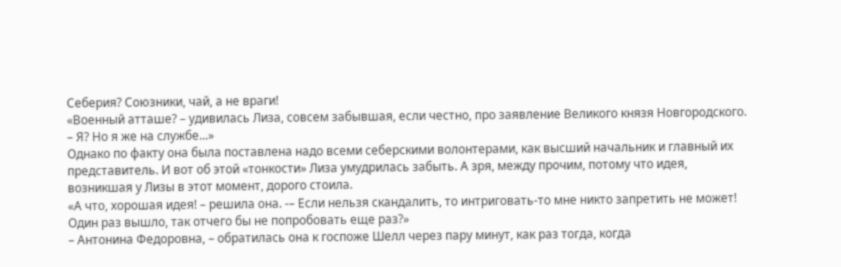Себерия? Союзники, чай, а не враги!
«Военный атташе? – удивилась Лиза, совсем забывшая, если честно, про заявление Великого князя Новгородского. – Я? Но я же на службе...»
Однако по факту она была поставлена надо всеми себерскими волонтерами, как высший начальник и главный их представитель. И вот об этой «тонкости» Лиза умудрилась забыть. А зря, между прочим, потому что идея, возникшая у Лизы в этот момент, дорого стоила.
«А что, хорошая идея! – решила она. -– Если нельзя скандалить, то интриговать-то мне никто запретить не может! Один раз вышло, так отчего бы не попробовать еще раз?»
– Антонина Федоровна, – обратилась она к госпоже Шелл через пару минут, как раз тогда, когда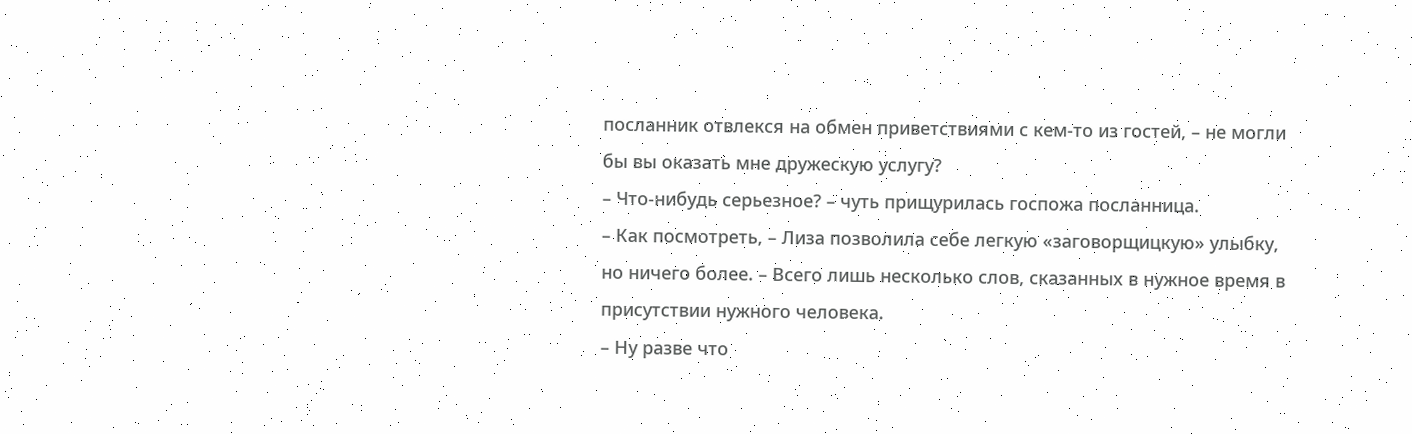посланник отвлекся на обмен приветствиями с кем-то из гостей, – не могли бы вы оказать мне дружескую услугу?
– Что-нибудь серьезное? – чуть прищурилась госпожа посланница.
– Как посмотреть, – Лиза позволила себе легкую «заговорщицкую» улыбку, но ничего более. – Всего лишь несколько слов, сказанных в нужное время в присутствии нужного человека.
– Ну разве что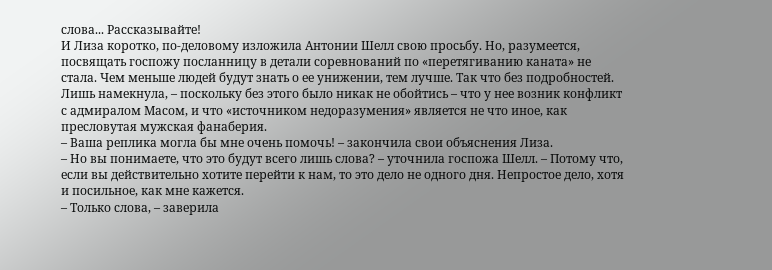слова... Рассказывайте!
И Лиза коротко, по-деловому изложила Антонии Шелл свою просьбу. Но, разумеется, посвящать госпожу посланницу в детали соревнований по «перетягиванию каната» не стала. Чем меньше людей будут знать о ее унижении, тем лучше. Так что без подробностей. Лишь намекнула, – поскольку без этого было никак не обойтись – что у нее возник конфликт с адмиралом Масом, и что «источником недоразумения» является не что иное, как пресловутая мужская фанаберия.
– Ваша реплика могла бы мне очень помочь! – закончила свои объяснения Лиза.
– Но вы понимаете, что это будут всего лишь слова? – уточнила госпожа Шелл. – Потому что, если вы действительно хотите перейти к нам, то это дело не одного дня. Непростое дело, хотя и посильное, как мне кажется.
– Только слова, – заверила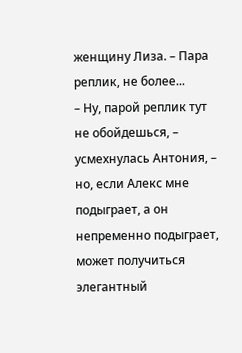женщину Лиза. – Пара реплик, не более...
– Ну, парой реплик тут не обойдешься, – усмехнулась Антония, – но, если Алекс мне подыграет, а он непременно подыграет, может получиться элегантный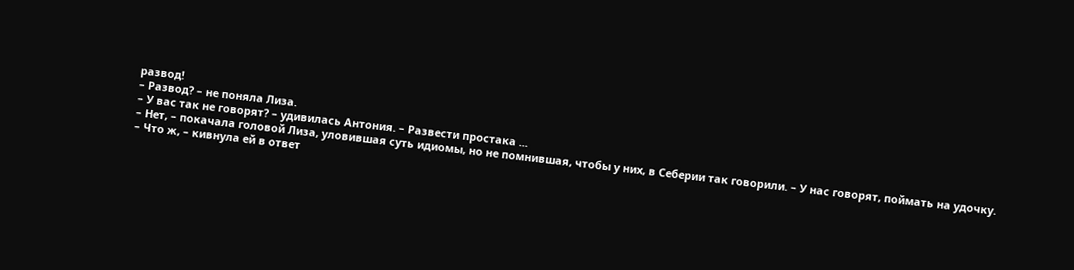развод!
– Развод? – не поняла Лиза.
– У вас так не говорят? – удивилась Антония. – Развести простака ...
– Нет, – покачала головой Лиза, уловившая суть идиомы, но не помнившая, чтобы у них, в Себерии так говорили. – У нас говорят, поймать на удочку.
– Что ж, – кивнула ей в ответ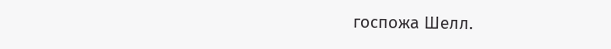госпожа Шелл.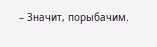– Значит, порыбачим.